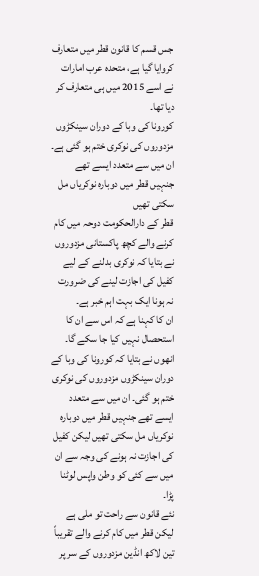جس قسم کا قانون قطر میں متعارف کروایا گیا ہے، متحدہ عرب امارات نے اسے 2015 میں ہی متعارف کر دیا تھا۔
کورونا کی وبا کے دوران سینکڑوں مزدوروں کی نوکری ختم ہو گئی ہے۔ ان میں سے متعدد ایسے تھے جنہیں قطر میں دوبارہ نوکریاں مل سکتی تھیں
قطر کے دارالحکومت دوحہ میں کام کرنے والے کچھ پاکستانی مزدوروں نے بتایا کہ نوکری بدلنے کے لیے کفیل کی اجازت لینے کی ضرورت نہ ہونا ایک بہت اہم خبر ہے۔
ان کا کہنا ہے کہ اس سے ان کا استحصال نہیں کیا جا سکے گا۔ انھوں نے بتایا کہ کورونا کی وبا کے دوران سینکڑوں مزدوروں کی نوکری ختم ہو گئی۔ ان میں سے متعدد ایسے تھے جنہیں قطر میں دوبارہ نوکریاں مل سکتی تھیں لیکن کفیل کی اجازت نہ ہونے کی وجہ سے ان میں سے کئی کو وطن واپس لوٹنا پڑا۔
نئے قانون سے راحت تو ملی ہے لیکن قطر میں کام کرنے والے تقریباً تین لاکھ انڈین مزدوروں کے سر پر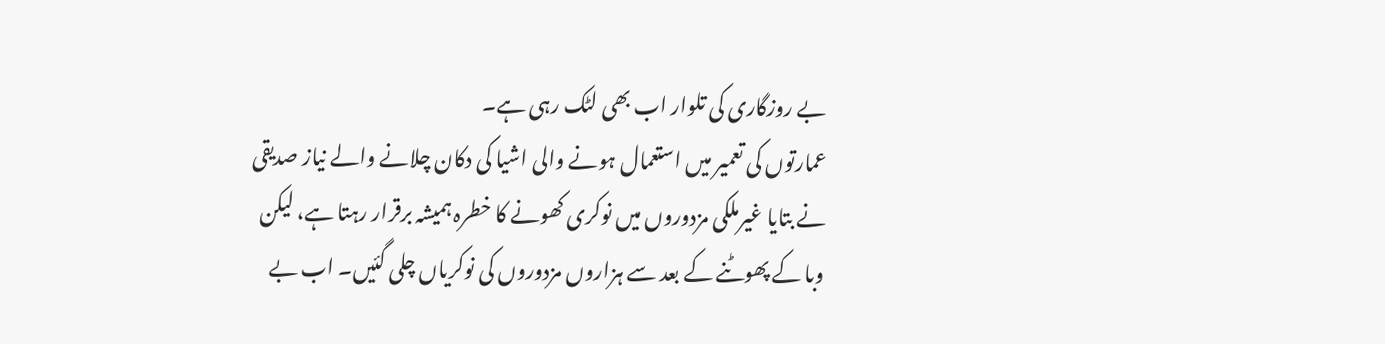بے روزگاری کی تلوار اب بھی لٹک رہی ہے۔
عمارتوں کی تعمیر میں استعمال ہونے والی اشیا کی دکان چلانے والے نیاز صدیقی نے بتایا غیرملکی مزدوروں میں نوکری کھونے کا خطرہ ہمیشہ برقرار رہتا ہے، لیکن وبا کے پھوٹنے کے بعد سے ہزاروں مزدوروں کی نوکریاں چلی گئیں۔ اب بے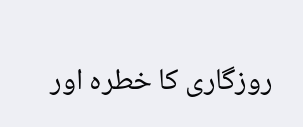روزگاری کا خطرہ اور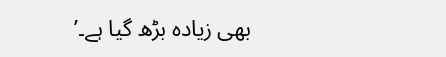بھی زیادہ بڑھ گیا ہے۔’